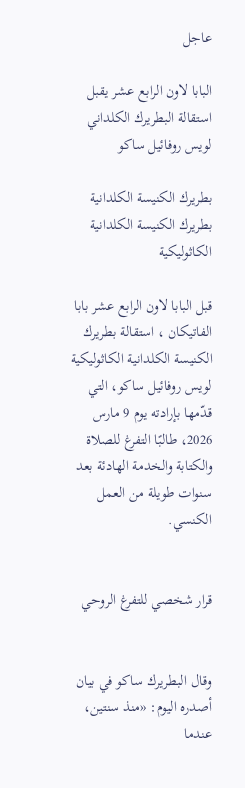عاجل

البابا لاون الرابع عشر يقبل استقالة البطريرك الكلداني لويس روفائيل ساكو

بطريرك الكنيسة الكلدانية
بطريرك الكنيسة الكلدانية الكاثوليكية

قبل البابا لاون الرابع عشر بابا الفاتيكان ، استقالة بطريرك الكنيسة الكلدانية الكاثوليكية لويس روفائيل ساكو، التي قدّمها بإرادته يوم 9 مارس 2026، طالبًا التفرغ للصلاة والكتابة والخدمة الهادئة بعد سنوات طويلة من العمل الكنسي.


قرار شخصي للتفرغ الروحي


وقال البطريرك ساكو في بيان أصدره اليوم: «منذ سنتين، عندما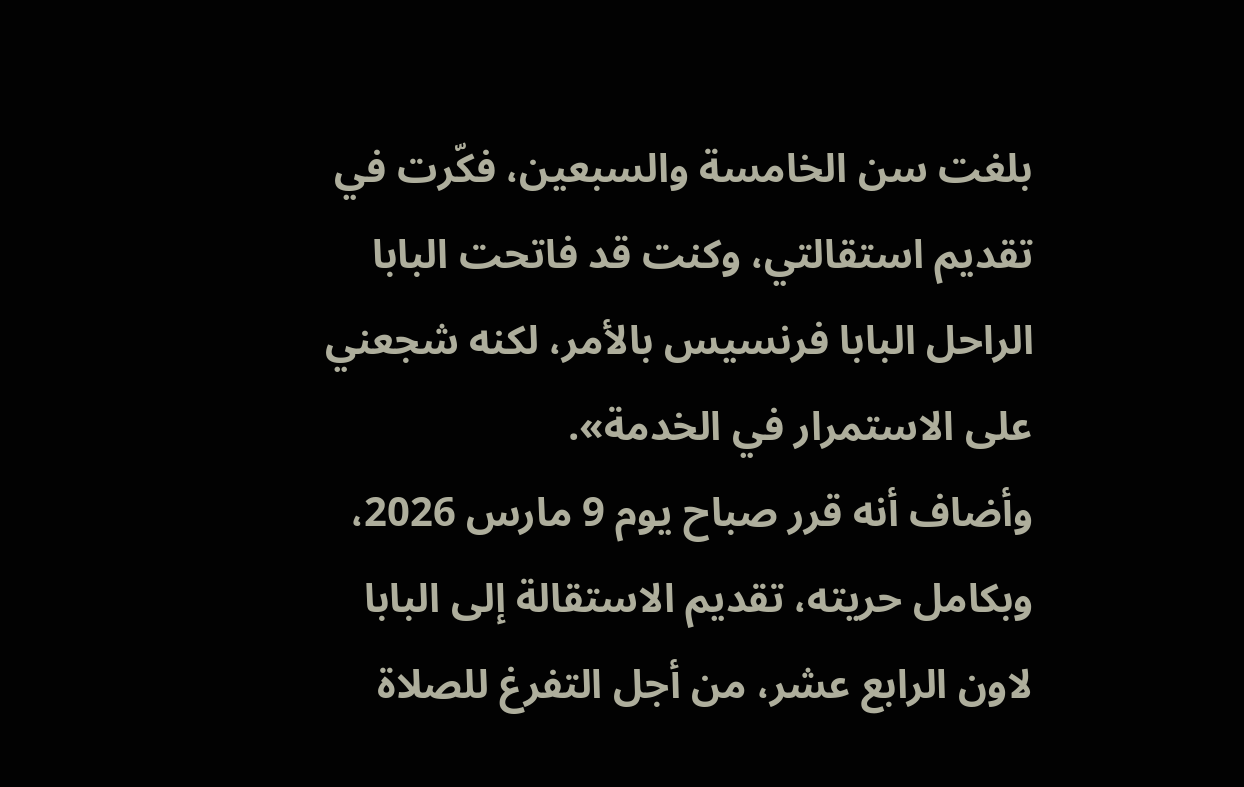بلغت سن الخامسة والسبعين، فكّرت في تقديم استقالتي، وكنت قد فاتحت البابا الراحل البابا فرنسيس بالأمر، لكنه شجعني على الاستمرار في الخدمة».
وأضاف أنه قرر صباح يوم 9 مارس 2026، وبكامل حريته، تقديم الاستقالة إلى البابا لاون الرابع عشر، من أجل التفرغ للصلاة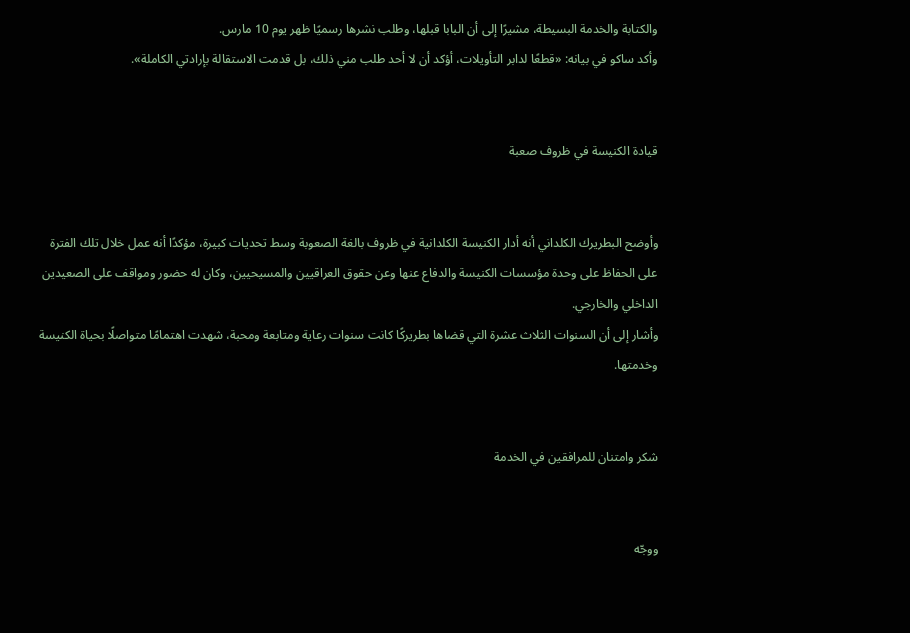والكتابة والخدمة البسيطة، مشيرًا إلى أن البابا قبلها، وطلب نشرها رسميًا ظهر يوم 10 مارس.
وأكد ساكو في بيانه: «قطعًا لدابر التأويلات، أؤكد أن لا أحد طلب مني ذلك، بل قدمت الاستقالة بإرادتي الكاملة».


قيادة الكنيسة في ظروف صعبة


وأوضح البطريرك الكلداني أنه أدار الكنيسة الكلدانية في ظروف بالغة الصعوبة وسط تحديات كبيرة، مؤكدًا أنه عمل خلال تلك الفترة على الحفاظ على وحدة مؤسسات الكنيسة والدفاع عنها وعن حقوق العراقيين والمسيحيين، وكان له حضور ومواقف على الصعيدين الداخلي والخارجي.
وأشار إلى أن السنوات الثلاث عشرة التي قضاها بطريركًا كانت سنوات رعاية ومتابعة ومحبة، شهدت اهتمامًا متواصلًا بحياة الكنيسة وخدمتها.


شكر وامتنان للمرافقين في الخدمة


ووجّه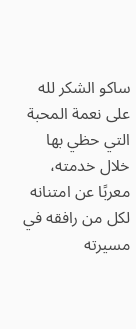ساكو الشكر لله على نعمة المحبة التي حظي بها خلال خدمته، معربًا عن امتنانه لكل من رافقه في مسيرته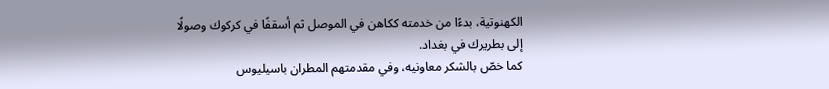الكهنوتية، بدءًا من خدمته ككاهن في الموصل ثم أسقفًا في كركوك وصولًا إلى بطريرك في بغداد.
كما خصّ بالشكر معاونيه، وفي مقدمتهم المطران باسيليوس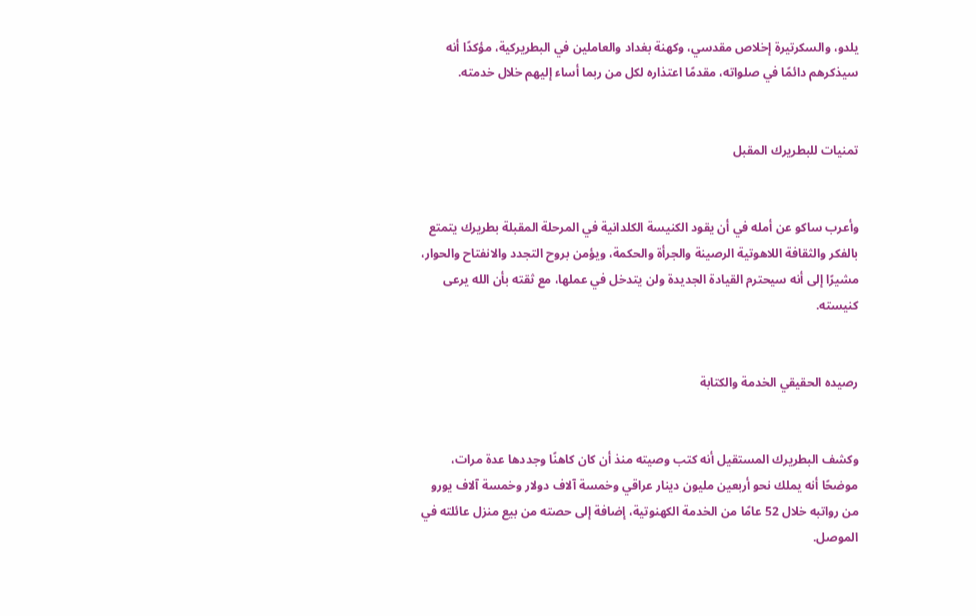يلدو، والسكرتيرة إخلاص مقدسي، وكهنة بغداد والعاملين في البطريركية، مؤكدًا أنه سيذكرهم دائمًا في صلواته، مقدمًا اعتذاره لكل من ربما أساء إليهم خلال خدمته.


تمنيات للبطريرك المقبل


وأعرب ساكو عن أمله في أن يقود الكنيسة الكلدانية في المرحلة المقبلة بطريرك يتمتع بالفكر والثقافة اللاهوتية الرصينة والجرأة والحكمة، ويؤمن بروح التجدد والانفتاح والحوار، مشيرًا إلى أنه سيحترم القيادة الجديدة ولن يتدخل في عملها، مع ثقته بأن الله يرعى كنيسته.


رصيده الحقيقي الخدمة والكتابة


وكشف البطريرك المستقيل أنه كتب وصيته منذ أن كان كاهنًا وجددها عدة مرات، موضحًا أنه يملك نحو أربعين مليون دينار عراقي وخمسة آلاف دولار وخمسة آلاف يورو من رواتبه خلال 52 عامًا من الخدمة الكهنوتية، إضافة إلى حصته من بيع منزل عائلته في الموصل.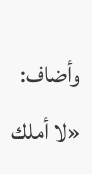وأضاف: «لا أملك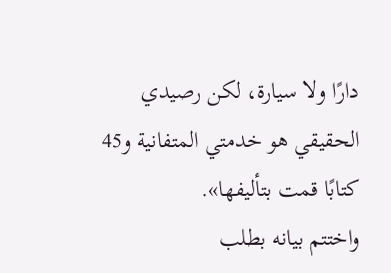دارًا ولا سيارة، لكن رصيدي الحقيقي هو خدمتي المتفانية و45 كتابًا قمت بتأليفها».
واختتم بيانه بطلب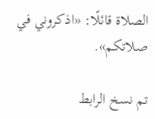الصلاة قائلًا: «اذكروني في صلاتكم».

تم نسخ الرابط